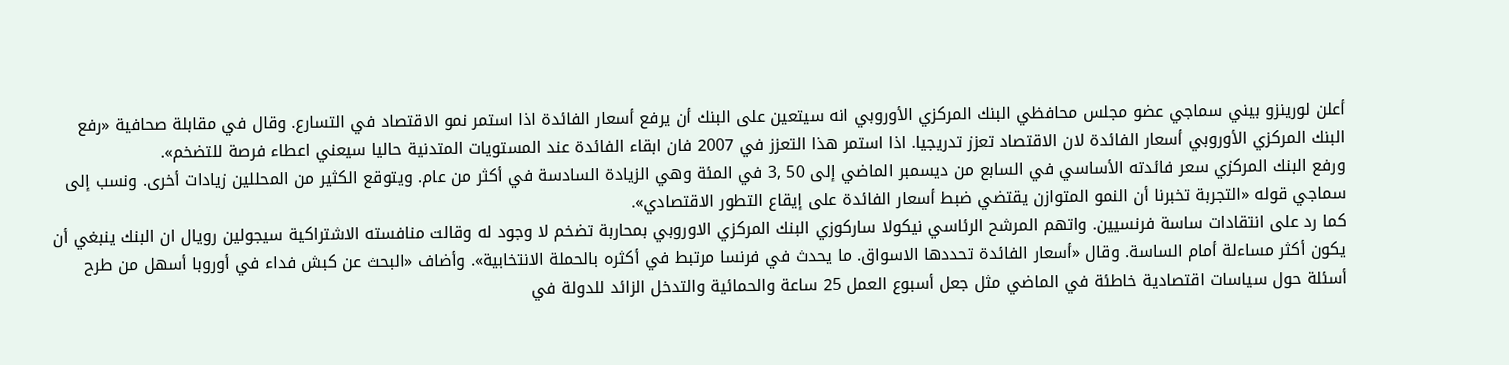أعلن لورينزو بيني سماجي عضو مجلس محافظي البنك المركزي الأوروبي انه سيتعين على البنك أن يرفع أسعار الفائدة اذا استمر نمو الاقتصاد في التسارع. وقال في مقابلة صحافية «رفع البنك المركزي الأوروبي أسعار الفائدة لان الاقتصاد تعزز تدريجيا. اذا استمر هذا التعزز في 2007 فان ابقاء الفائدة عند المستويات المتدنية حاليا سيعني اعطاء فرصة للتضخم».
ورفع البنك المركزي سعر فائدته الأساسي في السابع من ديسمبر الماضي إلى 50 ,3 في المئة وهي الزيادة السادسة في أكثر من عام. ويتوقع الكثير من المحللين زيادات أخرى. ونسب إلى سماجي قوله «التجربة تخبرنا أن النمو المتوازن يقتضي ضبط أسعار الفائدة على إيقاع التطور الاقتصادي».
كما رد على انتقادات ساسة فرنسيين. واتهم المرشح الرئاسي نيكولا ساركوزي البنك المركزي الاوروبي بمحاربة تضخم لا وجود له وقالت منافسته الاشتراكية سيجولين رويال ان البنك ينبغي أن يكون أكثر مساءلة أمام الساسة. وقال «أسعار الفائدة تحددها الاسواق. ما يحدث في فرنسا مرتبط في أكثره بالحملة الانتخابية». وأضاف «البحث عن كبش فداء في أوروبا أسهل من طرح أسئلة حول سياسات اقتصادية خاطئة في الماضي مثل جعل أسبوع العمل 25 ساعة والحمائية والتدخل الزائد للدولة في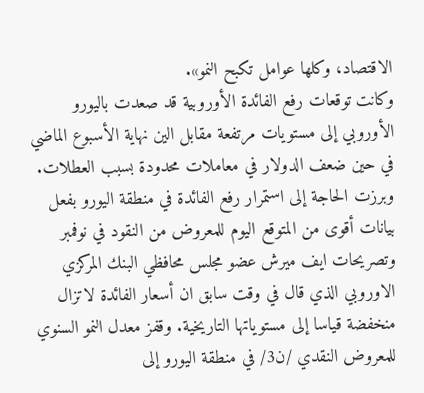الاقتصاد، وكلها عوامل تكبح النمو».
وكانت توقعات رفع الفائدة الأوروبية قد صعدت باليورو الأوروبي إلى مستويات مرتفعة مقابل الين نهاية الأسبوع الماضي في حين ضعف الدولار في معاملات محدودة بسبب العطلات.
وبرزت الحاجة إلى استمرار رفع الفائدة في منطقة اليورو بفعل بيانات أقوى من المتوقع اليوم للمعروض من النقود في نوفمبر وتصريحات ايف ميرش عضو مجلس محافظي البنك المركزي الاوروبي الذي قال في وقت سابق ان أسعار الفائدة لاتزال منخفضة قياسا إلى مستوياتها التاريخية. وقفز معدل النمو السنوي للمعروض النقدي /ن3/ في منطقة اليورو إلى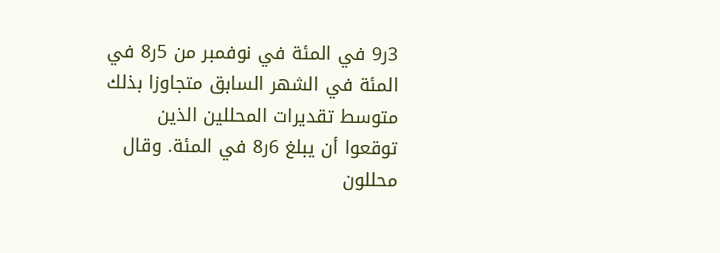3ر9 في المئة في نوفمبر من 5ر8 في المئة في الشهر السابق متجاوزا بذلك متوسط تقديرات المحللين الذين توقعوا أن يبلغ 6ر8 في المئة. وقال محللون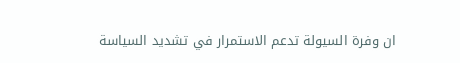ان وفرة السيولة تدعم الاستمرار في تشديد السياسة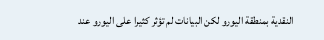النقدية بمنطقة اليورو لكن البيانات لم تؤثر كثيرا على اليورو عند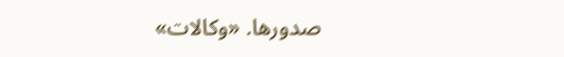صدورها. «وكالات»